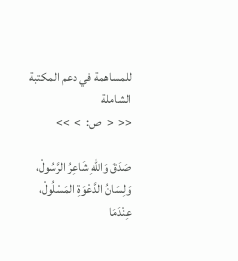للمساهمة في دعم المكتبة الشاملة
<<  <  ص:  >  >>

صَدَقَ وَاللهِ شَاعِرُ الرَّسُولْ، وَلِسَانُ الدَّعْوَةِ المَسْلُولْ، عِنْدَمَا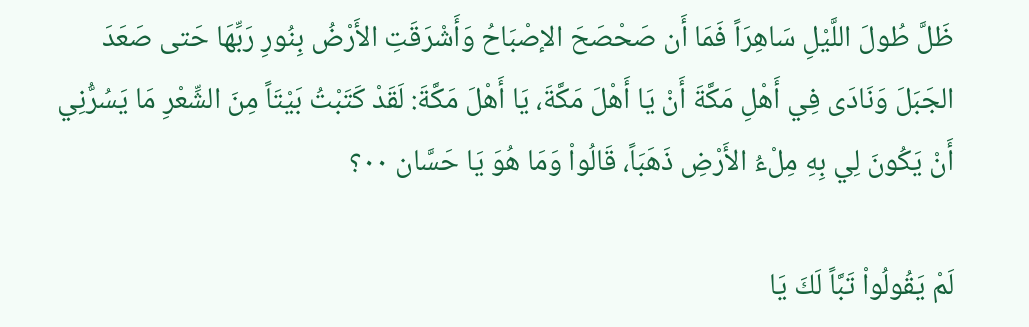ظَلَّ طُولَ اللَّيْلِ سَاهِرَاً فَمَا أَن صَحْصَحَ الإصْبَاحُ وَأَشْرَقَتِ الأَرْضُ بِنُورِ رَبِّهَا حَتى صَعَدَ الجَبَلَ وَنَادَى فِي أَهْلِ مَكَّةَ أَنْ يَا أَهْلَ مَكَّةَ، يَا أَهْلَ مَكَّةَ: لَقَدْ كَتَبْتُ بَيْتَاً مِنَ الشِّعْرِ مَا يَسُرُّنِي أَنْ يَكُونَ لِي بِهِ مِلْءُ الأَرْضِ ذَهَبَاً، قَالُواْ وَمَا هُوَ يَا حَسَّان ٠٠؟

لَمْ يَقُولُواْ تَبَّاً لَكَ يَا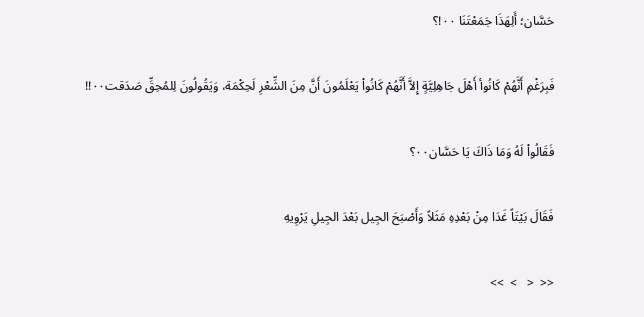حَسَّان؛ أَلِهَذَا جَمَعْتَنَا ٠٠!؟

فَبِرَغْمِ أَنَّهُمْ كَانُوأ أَهْلَ جَاهِلِيَّةٍ إِلاَّ أَنَّهُمْ كَانُواْ يَعْلَمُونَ أَنَّ مِنَ الشِّعْرِ لَحِكْمَة، وَيَقُولُونَ لِلمُحِقِّ صَدَقت٠٠!!

فَقَالُواْ لَهُ وَمَا ذَاكَ يَا حَسَّان٠٠؟

فَقَالَ بَيْتَاً غَدَا مِنْ بَعْدِهِ مَثَلاً وَأَصْبَحَ الجِيل بَعْدَ الجِيلِ يَرْوِيهِ

<<  <   >  >>